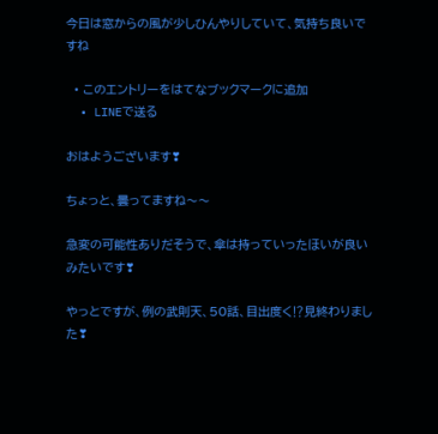今日は窓からの風が少しひんやりしていて、気持ち良いですね

  • このエントリーをはてなブックマークに追加
  • LINEで送る

おはようございます❣

ちょっと、曇ってますね〜〜

急変の可能性ありだそうで、傘は持っていったほいが良いみたいです❣

やっとですが、例の武則天、50話、目出度く⁉見終わりました❣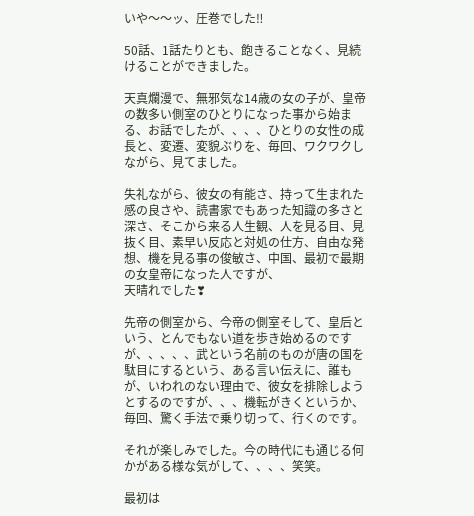いや〜〜ッ、圧巻でした‼

50話、1話たりとも、飽きることなく、見続けることができました。

天真爛漫で、無邪気な14歳の女の子が、皇帝の数多い側室のひとりになった事から始まる、お話でしたが、、、、ひとりの女性の成長と、変遷、変貌ぶりを、毎回、ワクワクしながら、見てました。

失礼ながら、彼女の有能さ、持って生まれた感の良さや、読書家でもあった知識の多さと深さ、そこから来る人生観、人を見る目、見抜く目、素早い反応と対処の仕方、自由な発想、機を見る事の俊敏さ、中国、最初で最期の女皇帝になった人ですが、
天晴れでした❣

先帝の側室から、今帝の側室そして、皇后という、とんでもない道を歩き始めるのですが、、、、、武という名前のものが唐の国を駄目にするという、ある言い伝えに、誰もが、いわれのない理由で、彼女を排除しようとするのですが、、、機転がきくというか、毎回、驚く手法で乗り切って、行くのです。

それが楽しみでした。今の時代にも通じる何かがある様な気がして、、、、笑笑。

最初は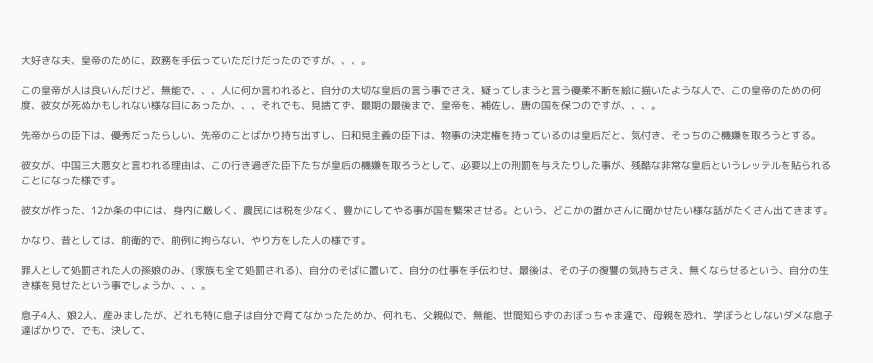大好きな夫、皇帝のために、政務を手伝っていただけだったのですが、、、。

この皇帝が人は良いんだけど、無能で、、、人に何か言われると、自分の大切な皇后の言う事でさえ、疑ってしまうと言う優柔不断を絵に描いたような人で、この皇帝のための何度、彼女が死ぬかもしれない様な目にあったか、、、それでも、見捨てず、最期の最後まで、皇帝を、補佐し、唐の国を保つのですが、、、。

先帝からの臣下は、優秀だったらしい、先帝のことばかり持ち出すし、日和見主義の臣下は、物事の決定権を持っているのは皇后だと、気付き、そっちのご機嫌を取ろうとする。

彼女が、中国三大悪女と言われる理由は、この行き過ぎた臣下たちが皇后の機嫌を取ろうとして、必要以上の刑罰を与えたりした事が、残酷な非常な皇后というレッテルを貼られることになった様です。

彼女が作った、12か条の中には、身内に厳しく、農民には税を少なく、豊かにしてやる事が国を繁栄させる。という、どこかの誰かさんに聞かせたい様な話がたくさん出てきます。

かなり、昔としては、前衛的で、前例に拘らない、やり方をした人の様です。

罪人として処罰された人の孫娘のみ、(家族も全て処罰される)、自分のそばに置いて、自分の仕事を手伝わせ、最後は、その子の復讐の気持ちさえ、無くならせるという、自分の生き様を見せたという事でしょうか、、、。

息子4人、娘2人、産みましたが、どれも特に息子は自分で育てなかったためか、何れも、父親似で、無能、世間知らずのおぼっちゃま達で、母親を恐れ、学ぼうとしないダメな息子達ばかりで、でも、決して、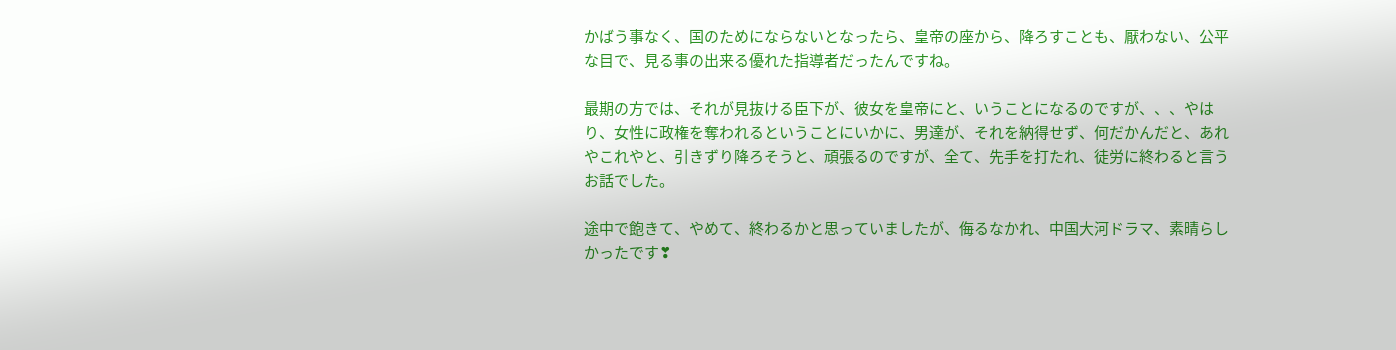かばう事なく、国のためにならないとなったら、皇帝の座から、降ろすことも、厭わない、公平な目で、見る事の出来る優れた指導者だったんですね。

最期の方では、それが見抜ける臣下が、彼女を皇帝にと、いうことになるのですが、、、やはり、女性に政権を奪われるということにいかに、男達が、それを納得せず、何だかんだと、あれやこれやと、引きずり降ろそうと、頑張るのですが、全て、先手を打たれ、徒労に終わると言うお話でした。

途中で飽きて、やめて、終わるかと思っていましたが、侮るなかれ、中国大河ドラマ、素晴らしかったです❣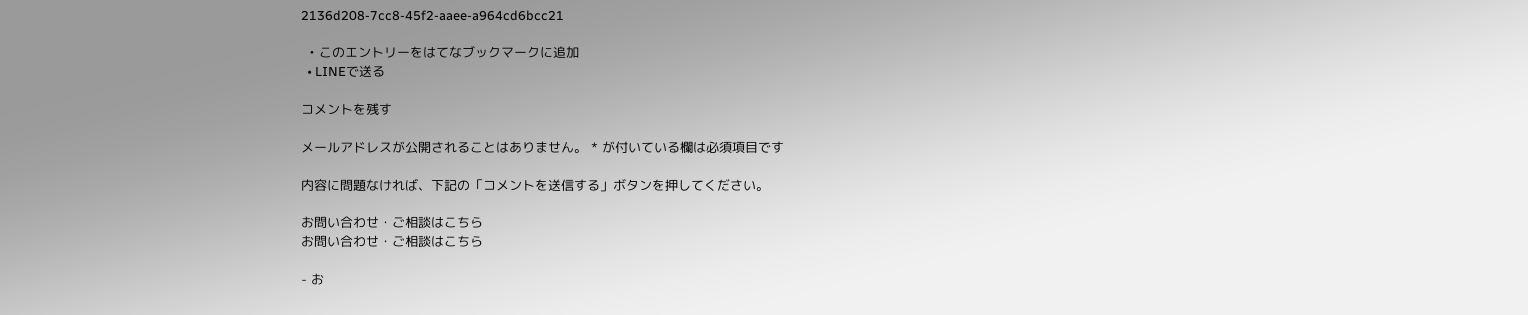2136d208-7cc8-45f2-aaee-a964cd6bcc21

  • このエントリーをはてなブックマークに追加
  • LINEで送る

コメントを残す

メールアドレスが公開されることはありません。 * が付いている欄は必須項目です

内容に問題なければ、下記の「コメントを送信する」ボタンを押してください。

お問い合わせ・ご相談はこちら
お問い合わせ・ご相談はこちら

- お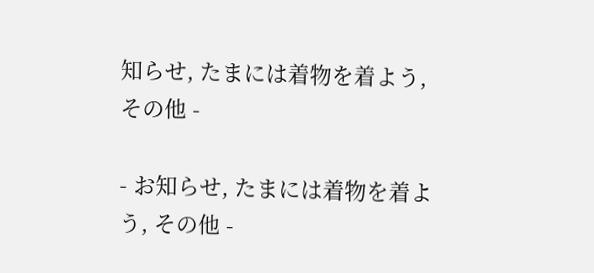知らせ, たまには着物を着よう, その他 -

- お知らせ, たまには着物を着よう, その他 -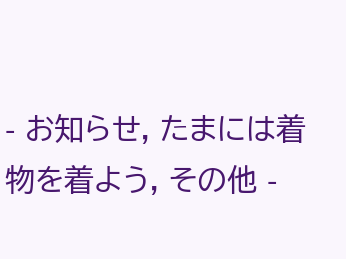- お知らせ, たまには着物を着よう, その他 -